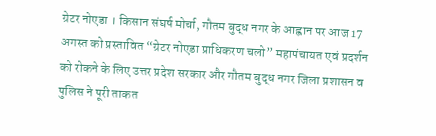ग्रेटर नोएडा । किसान संघर्ष मोर्चा, गौतम बुद्ध नगर के आह्वान पर आज 17 अगस्त को प्रस्तावित “ग्रेटर नोएडा प्राधिकरण चलो” महापंचायत एवं प्रदर्शन को रोकने के लिए उत्तर प्रदेश सरकार और गौतम बुद्ध नगर जिला प्रशासन व पुलिस ने पूरी ताकत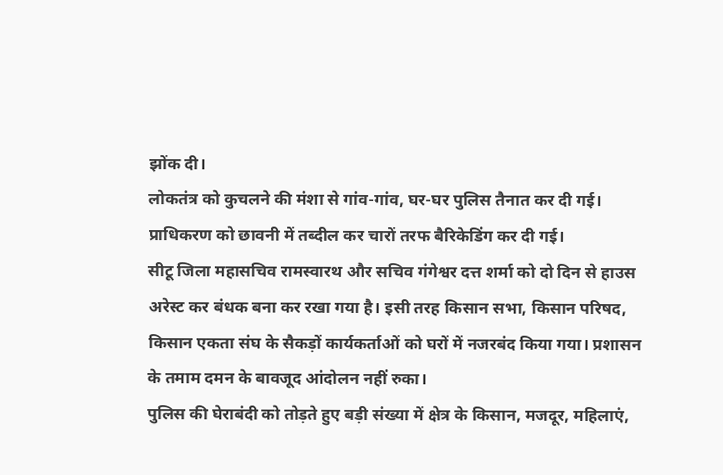झोंक दी।
लोकतंत्र को कुचलने की मंशा से गांव-गांव, घर-घर पुलिस तैनात कर दी गई। प्राधिकरण को छावनी में तब्दील कर चारों तरफ बैरिकेडिंग कर दी गई।
सीटू जिला महासचिव रामस्वारथ और सचिव गंगेश्वर दत्त शर्मा को दो दिन से हाउस अरेस्ट कर बंधक बना कर रखा गया है। इसी तरह किसान सभा, किसान परिषद, किसान एकता संघ के सैकड़ों कार्यकर्ताओं को घरों में नजरबंद किया गया। प्रशासन के तमाम दमन के बावजूद आंदोलन नहीं रुका।
पुलिस की घेराबंदी को तोड़ते हुए बड़ी संख्या में क्षेत्र के किसान, मजदूर, महिलाएं,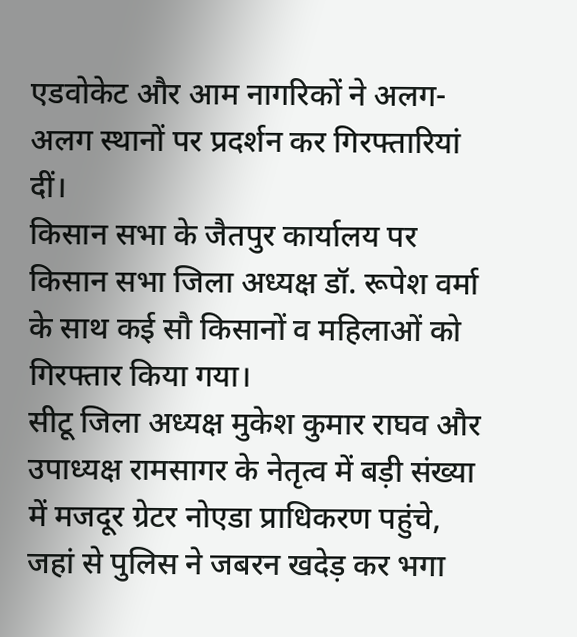एडवोकेट और आम नागरिकों ने अलग-अलग स्थानों पर प्रदर्शन कर गिरफ्तारियां दीं।
किसान सभा के जैतपुर कार्यालय पर किसान सभा जिला अध्यक्ष डॉ. रूपेश वर्मा के साथ कई सौ किसानों व महिलाओं को गिरफ्तार किया गया।
सीटू जिला अध्यक्ष मुकेश कुमार राघव और उपाध्यक्ष रामसागर के नेतृत्व में बड़ी संख्या में मजदूर ग्रेटर नोएडा प्राधिकरण पहुंचे, जहां से पुलिस ने जबरन खदेड़ कर भगा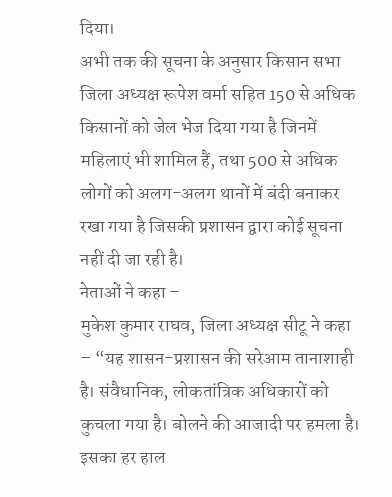दिया।
अभी तक की सूचना के अनुसार किसान सभा जिला अध्यक्ष रूपेश वर्मा सहित 150 से अधिक किसानों को जेल भेज दिया गया है जिनमें महिलाएं भी शामिल हैं, तथा 500 से अधिक लोगों को अलग-अलग थानों में बंदी बनाकर रखा गया है जिसकी प्रशासन द्वारा कोई सूचना नहीं दी जा रही है।
नेताओं ने कहा –
मुकेश कुमार राघव, जिला अध्यक्ष सीटू ने कहा – “यह शासन-प्रशासन की सरेआम तानाशाही है। संवैधानिक, लोकतांत्रिक अधिकारों को कुचला गया है। बोलने की आजादी पर हमला है। इसका हर हाल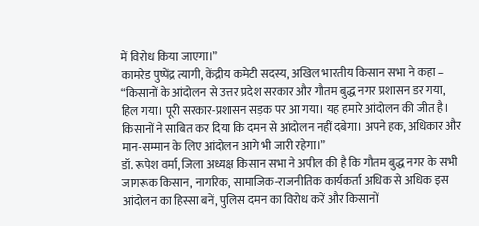में विरोध किया जाएगा।”
कामरेड पुष्पेंद्र त्यागी, केंद्रीय कमेटी सदस्य, अखिल भारतीय किसान सभा ने कहा – “किसानों के आंदोलन से उत्तर प्रदेश सरकार और गौतम बुद्ध नगर प्रशासन डर गया, हिल गया। पूरी सरकार-प्रशासन सड़क पर आ गया। यह हमारे आंदोलन की जीत है। किसानों ने साबित कर दिया कि दमन से आंदोलन नहीं दबेगा। अपने हक, अधिकार और मान-सम्मान के लिए आंदोलन आगे भी जारी रहेगा।”
डॉ. रूपेश वर्मा, जिला अध्यक्ष किसान सभा ने अपील की है कि गौतम बुद्ध नगर के सभी जागरूक किसान, नागरिक, सामाजिक-राजनीतिक कार्यकर्ता अधिक से अधिक इस आंदोलन का हिस्सा बनें, पुलिस दमन का विरोध करें और किसानों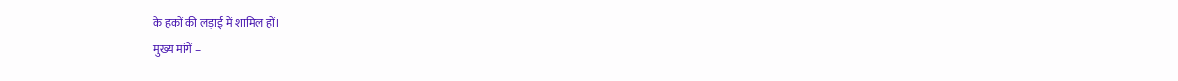के हकों की लड़ाई में शामिल हों।
मुख्य मांगें –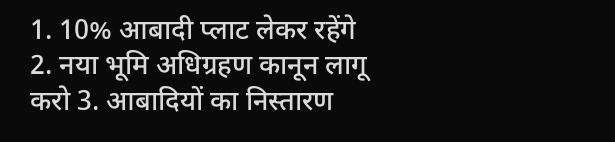1. 10% आबादी प्लाट लेकर रहेंगे 2. नया भूमि अधिग्रहण कानून लागू करो 3. आबादियों का निस्तारण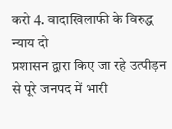करो 4. वादाखिलाफी के विरुद्ध न्याय दो
प्रशासन द्वारा किए जा रहे उत्पीड़न से पूरे जनपद में भारी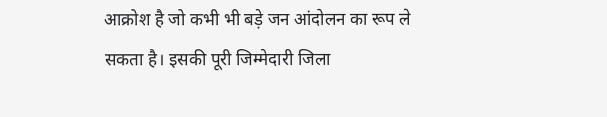आक्रोश है जो कभी भी बड़े जन आंदोलन का रूप ले सकता है। इसकी पूरी जिम्मेदारी जिला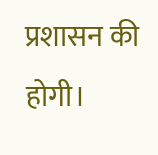प्रशासन की होगी।